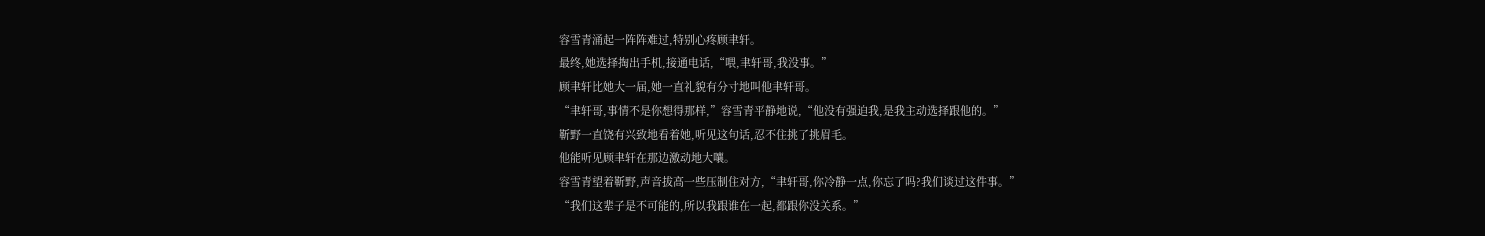容雪青涌起一阵阵难过,特别心疼顾聿轩。
最终,她选择掏出手机,接通电话,“喂,聿轩哥,我没事。”
顾聿轩比她大一届,她一直礼貌有分寸地叫他聿轩哥。
“聿轩哥,事情不是你想得那样,”容雪青平静地说,“他没有强迫我,是我主动选择跟他的。”
靳野一直饶有兴致地看着她,听见这句话,忍不住挑了挑眉毛。
他能听见顾聿轩在那边激动地大嚷。
容雪青望着靳野,声音拔高一些压制住对方,“聿轩哥,你冷静一点,你忘了吗?我们谈过这件事。”
“我们这辈子是不可能的,所以我跟谁在一起,都跟你没关系。”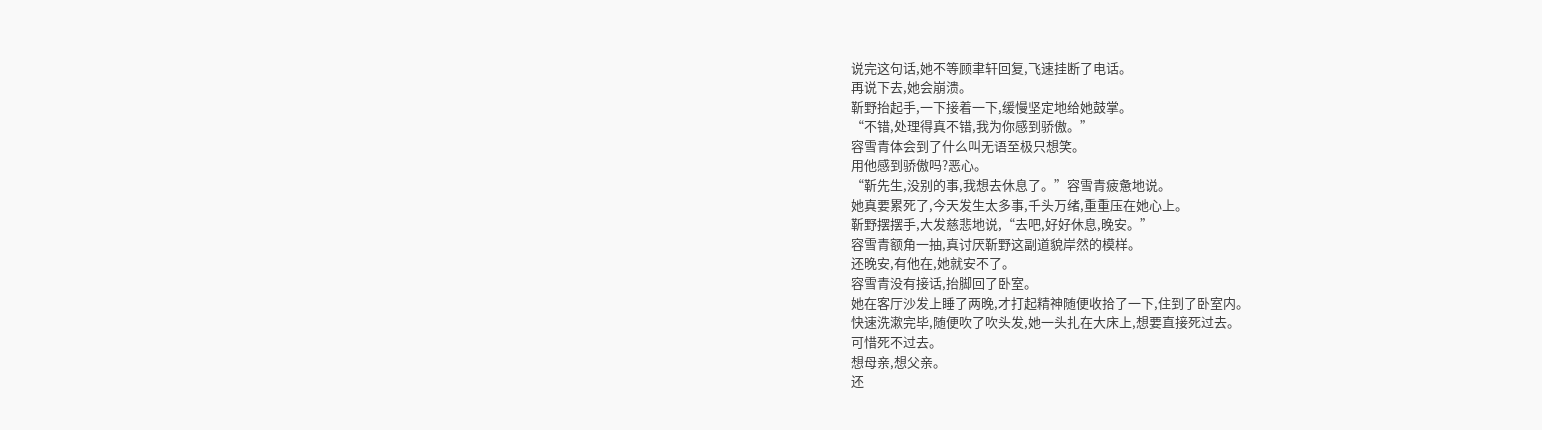说完这句话,她不等顾聿轩回复,飞速挂断了电话。
再说下去,她会崩溃。
靳野抬起手,一下接着一下,缓慢坚定地给她鼓掌。
“不错,处理得真不错,我为你感到骄傲。”
容雪青体会到了什么叫无语至极只想笑。
用他感到骄傲吗?恶心。
“靳先生,没别的事,我想去休息了。”容雪青疲惫地说。
她真要累死了,今天发生太多事,千头万绪,重重压在她心上。
靳野摆摆手,大发慈悲地说,“去吧,好好休息,晚安。”
容雪青额角一抽,真讨厌靳野这副道貌岸然的模样。
还晚安,有他在,她就安不了。
容雪青没有接话,抬脚回了卧室。
她在客厅沙发上睡了两晚,才打起精神随便收拾了一下,住到了卧室内。
快速洗漱完毕,随便吹了吹头发,她一头扎在大床上,想要直接死过去。
可惜死不过去。
想母亲,想父亲。
还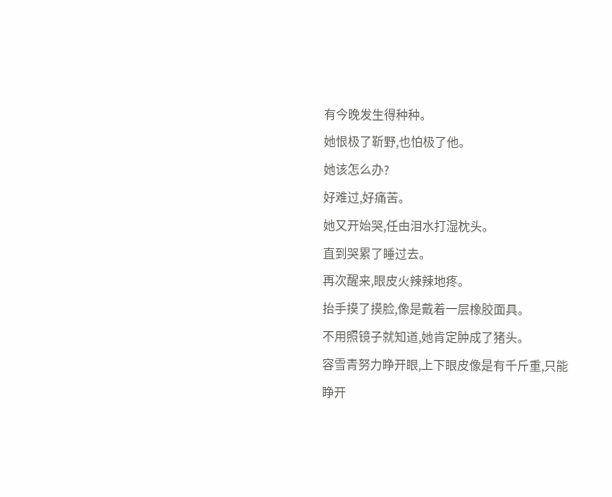有今晚发生得种种。
她恨极了靳野,也怕极了他。
她该怎么办?
好难过,好痛苦。
她又开始哭,任由泪水打湿枕头。
直到哭累了睡过去。
再次醒来,眼皮火辣辣地疼。
抬手摸了摸脸,像是戴着一层橡胶面具。
不用照镜子就知道,她肯定肿成了猪头。
容雪青努力睁开眼,上下眼皮像是有千斤重,只能睁开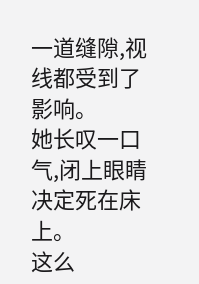一道缝隙,视线都受到了影响。
她长叹一口气,闭上眼睛决定死在床上。
这么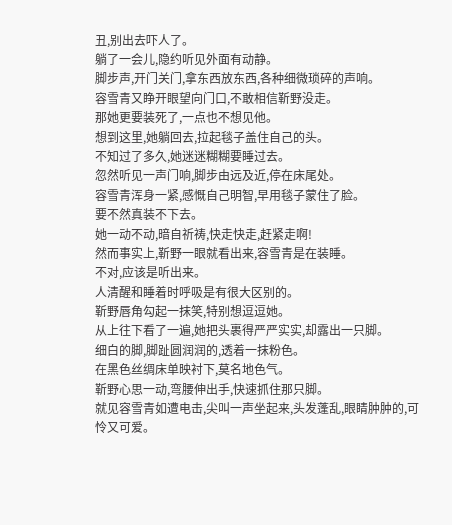丑,别出去吓人了。
躺了一会儿,隐约听见外面有动静。
脚步声,开门关门,拿东西放东西,各种细微琐碎的声响。
容雪青又睁开眼望向门口,不敢相信靳野没走。
那她更要装死了,一点也不想见他。
想到这里,她躺回去,拉起毯子盖住自己的头。
不知过了多久,她迷迷糊糊要睡过去。
忽然听见一声门响,脚步由远及近,停在床尾处。
容雪青浑身一紧,感慨自己明智,早用毯子蒙住了脸。
要不然真装不下去。
她一动不动,暗自祈祷,快走快走,赶紧走啊!
然而事实上,靳野一眼就看出来,容雪青是在装睡。
不对,应该是听出来。
人清醒和睡着时呼吸是有很大区别的。
靳野唇角勾起一抹笑,特别想逗逗她。
从上往下看了一遍,她把头裹得严严实实,却露出一只脚。
细白的脚,脚趾圆润润的,透着一抹粉色。
在黑色丝绸床单映衬下,莫名地色气。
靳野心思一动,弯腰伸出手,快速抓住那只脚。
就见容雪青如遭电击,尖叫一声坐起来,头发蓬乱,眼睛肿肿的,可怜又可爱。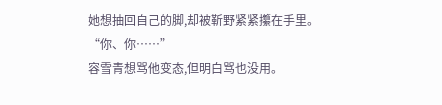她想抽回自己的脚,却被靳野紧紧攥在手里。
“你、你……”
容雪青想骂他变态,但明白骂也没用。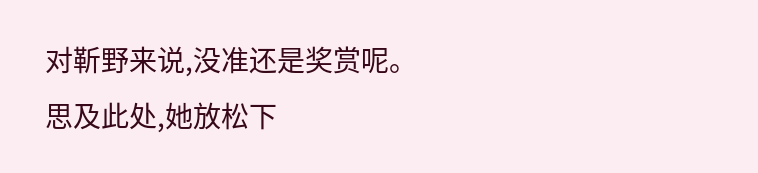对靳野来说,没准还是奖赏呢。
思及此处,她放松下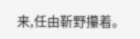来,任由靳野攥着。